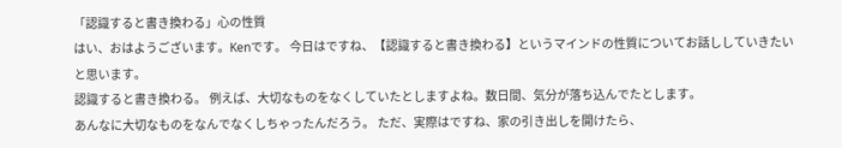「認識すると書き換わる」心の性質
はい、おはようございます。Kenです。 今日はですね、【認識すると書き換わる】というマインドの性質についてお話ししていきたいと思います。
認識すると書き換わる。 例えば、大切なものをなくしていたとしますよね。数日間、気分が落ち込んでたとします。
あんなに大切なものをなんでなくしちゃったんだろう。 ただ、実際はですね、家の引き出しを開けたら、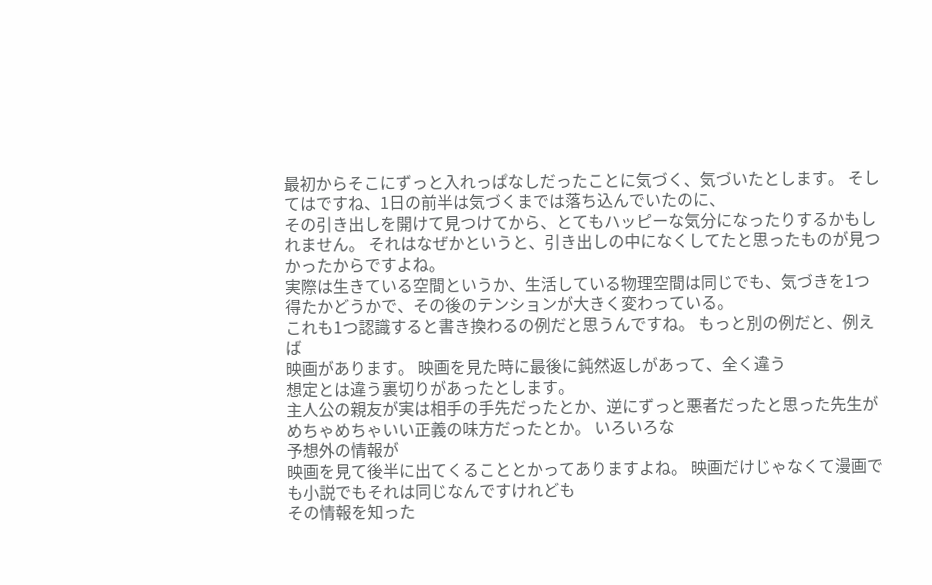最初からそこにずっと入れっぱなしだったことに気づく、気づいたとします。 そしてはですね、1日の前半は気づくまでは落ち込んでいたのに、
その引き出しを開けて見つけてから、とてもハッピーな気分になったりするかもしれません。 それはなぜかというと、引き出しの中になくしてたと思ったものが見つかったからですよね。
実際は生きている空間というか、生活している物理空間は同じでも、気づきを1つ得たかどうかで、その後のテンションが大きく変わっている。
これも1つ認識すると書き換わるの例だと思うんですね。 もっと別の例だと、例えば
映画があります。 映画を見た時に最後に鈍然返しがあって、全く違う
想定とは違う裏切りがあったとします。
主人公の親友が実は相手の手先だったとか、逆にずっと悪者だったと思った先生が
めちゃめちゃいい正義の味方だったとか。 いろいろな
予想外の情報が
映画を見て後半に出てくることとかってありますよね。 映画だけじゃなくて漫画でも小説でもそれは同じなんですけれども
その情報を知った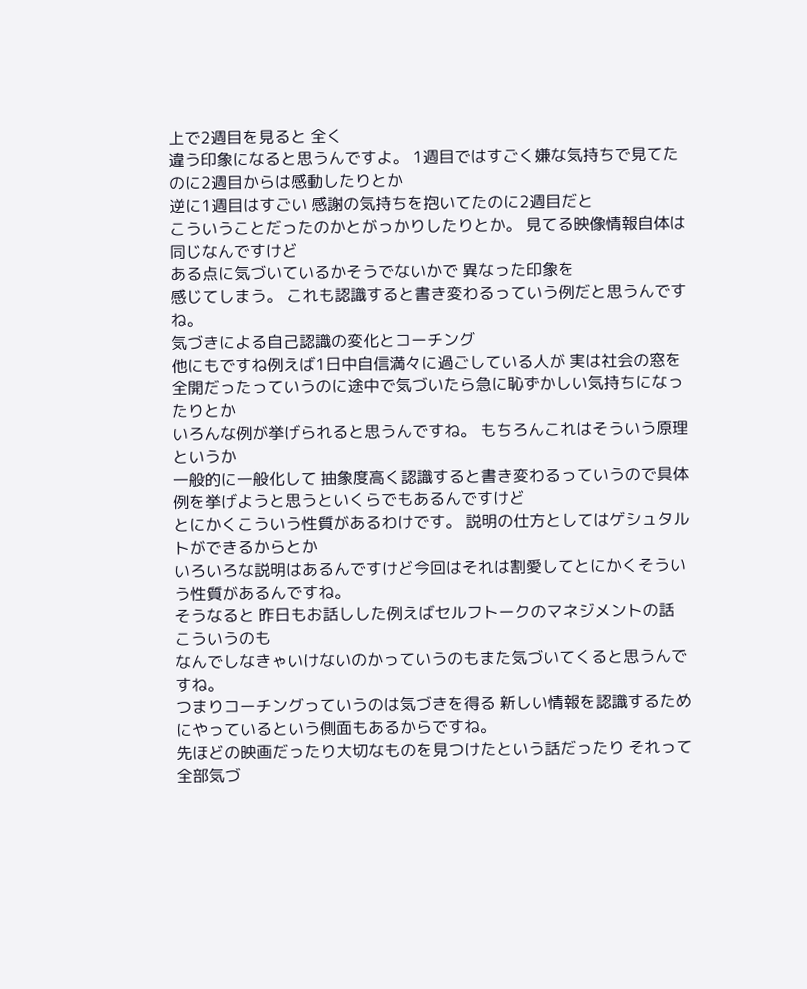上で2週目を見ると 全く
違う印象になると思うんですよ。 1週目ではすごく嫌な気持ちで見てたのに2週目からは感動したりとか
逆に1週目はすごい 感謝の気持ちを抱いてたのに2週目だと
こういうことだったのかとがっかりしたりとか。 見てる映像情報自体は同じなんですけど
ある点に気づいているかそうでないかで 異なった印象を
感じてしまう。 これも認識すると書き変わるっていう例だと思うんですね。
気づきによる自己認識の変化とコーチング
他にもですね例えば1日中自信満々に過ごしている人が 実は社会の窓を全開だったっていうのに途中で気づいたら急に恥ずかしい気持ちになったりとか
いろんな例が挙げられると思うんですね。 もちろんこれはそういう原理というか
一般的に一般化して 抽象度高く認識すると書き変わるっていうので具体例を挙げようと思うといくらでもあるんですけど
とにかくこういう性質があるわけです。 説明の仕方としてはゲシュタルトができるからとか
いろいろな説明はあるんですけど今回はそれは割愛してとにかくそういう性質があるんですね。
そうなると 昨日もお話しした例えばセルフトークのマネジメントの話
こういうのも
なんでしなきゃいけないのかっていうのもまた気づいてくると思うんですね。
つまりコーチングっていうのは気づきを得る 新しい情報を認識するためにやっているという側面もあるからですね。
先ほどの映画だったり大切なものを見つけたという話だったり それって全部気づ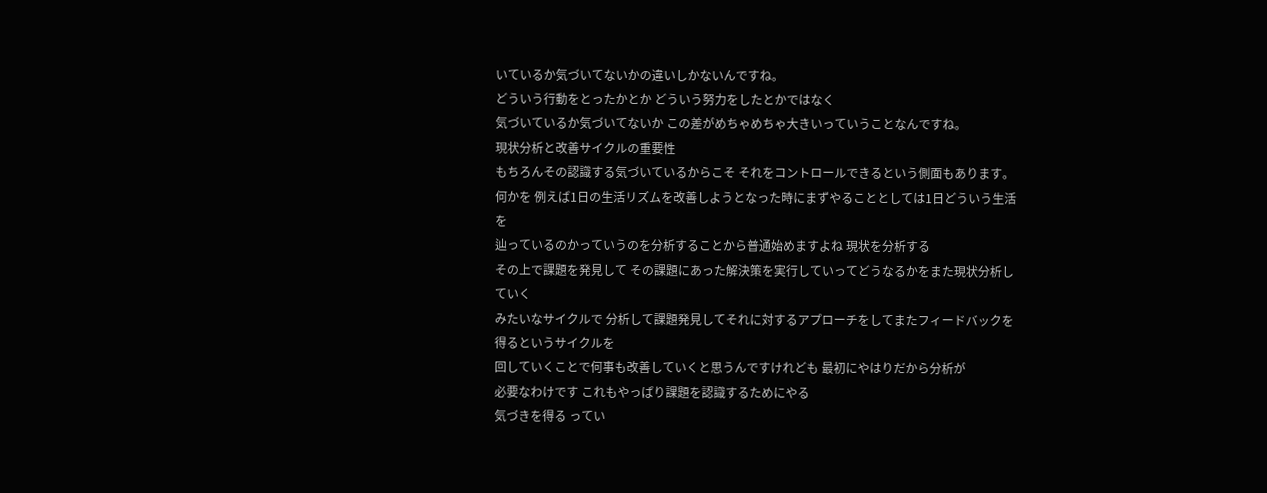いているか気づいてないかの違いしかないんですね。
どういう行動をとったかとか どういう努力をしたとかではなく
気づいているか気づいてないか この差がめちゃめちゃ大きいっていうことなんですね。
現状分析と改善サイクルの重要性
もちろんその認識する気づいているからこそ それをコントロールできるという側面もあります。
何かを 例えば1日の生活リズムを改善しようとなった時にまずやることとしては1日どういう生活を
辿っているのかっていうのを分析することから普通始めますよね 現状を分析する
その上で課題を発見して その課題にあった解決策を実行していってどうなるかをまた現状分析していく
みたいなサイクルで 分析して課題発見してそれに対するアプローチをしてまたフィードバックを得るというサイクルを
回していくことで何事も改善していくと思うんですけれども 最初にやはりだから分析が
必要なわけです これもやっぱり課題を認識するためにやる
気づきを得る ってい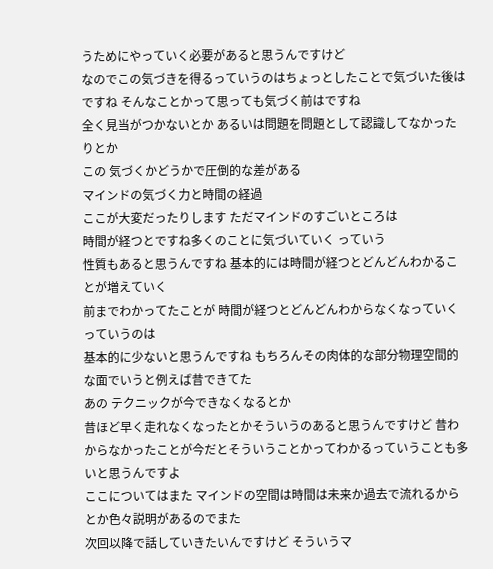うためにやっていく必要があると思うんですけど
なのでこの気づきを得るっていうのはちょっとしたことで気づいた後はですね そんなことかって思っても気づく前はですね
全く見当がつかないとか あるいは問題を問題として認識してなかったりとか
この 気づくかどうかで圧倒的な差がある
マインドの気づく力と時間の経過
ここが大変だったりします ただマインドのすごいところは
時間が経つとですね多くのことに気づいていく っていう
性質もあると思うんですね 基本的には時間が経つとどんどんわかることが増えていく
前までわかってたことが 時間が経つとどんどんわからなくなっていくっていうのは
基本的に少ないと思うんですね もちろんその肉体的な部分物理空間的な面でいうと例えば昔できてた
あの テクニックが今できなくなるとか
昔ほど早く走れなくなったとかそういうのあると思うんですけど 昔わからなかったことが今だとそういうことかってわかるっていうことも多いと思うんですよ
ここについてはまた マインドの空間は時間は未来か過去で流れるからとか色々説明があるのでまた
次回以降で話していきたいんですけど そういうマ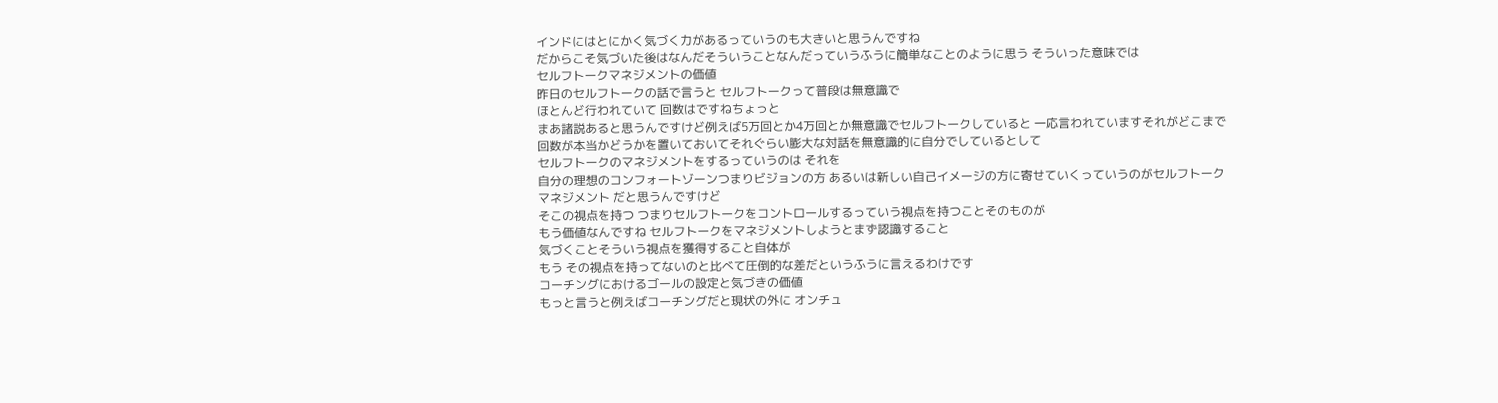インドにはとにかく気づく力があるっていうのも大きいと思うんですね
だからこそ気づいた後はなんだそういうことなんだっていうふうに簡単なことのように思う そういった意味では
セルフトークマネジメントの価値
昨日のセルフトークの話で言うと セルフトークって普段は無意識で
ほとんど行われていて 回数はですねちょっと
まあ諸説あると思うんですけど例えば5万回とか4万回とか無意識でセルフトークしていると 一応言われていますそれがどこまで
回数が本当かどうかを置いておいてそれぐらい膨大な対話を無意識的に自分でしているとして
セルフトークのマネジメントをするっていうのは それを
自分の理想のコンフォートゾーンつまりビジョンの方 あるいは新しい自己イメージの方に寄せていくっていうのがセルフトーク
マネジメント だと思うんですけど
そこの視点を持つ つまりセルフトークをコントロールするっていう視点を持つことそのものが
もう価値なんですね セルフトークをマネジメントしようとまず認識すること
気づくことそういう視点を獲得すること自体が
もう その視点を持ってないのと比べて圧倒的な差だというふうに言えるわけです
コーチングにおけるゴールの設定と気づきの価値
もっと言うと例えばコーチングだと現状の外に オンチュ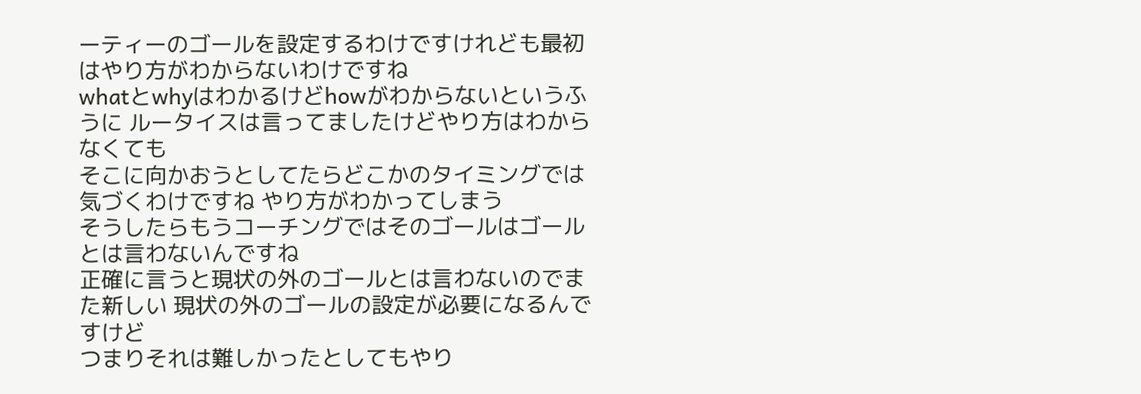ーティーのゴールを設定するわけですけれども最初はやり方がわからないわけですね
whatとwhyはわかるけどhowがわからないというふうに ルータイスは言ってましたけどやり方はわからなくても
そこに向かおうとしてたらどこかのタイミングでは気づくわけですね やり方がわかってしまう
そうしたらもうコーチングではそのゴールはゴールとは言わないんですね
正確に言うと現状の外のゴールとは言わないのでまた新しい 現状の外のゴールの設定が必要になるんですけど
つまりそれは難しかったとしてもやり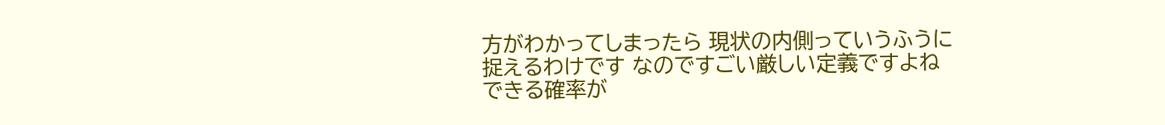方がわかってしまったら 現状の内側っていうふうに
捉えるわけです なのですごい厳しい定義ですよね
できる確率が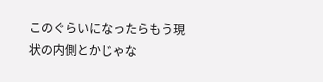このぐらいになったらもう現状の内側とかじゃな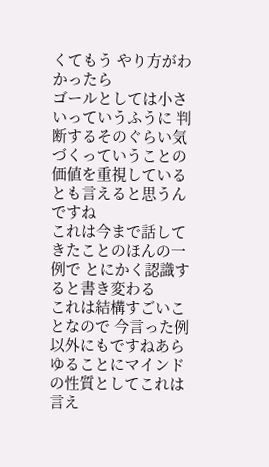くてもう やり方がわかったら
ゴールとしては小さいっていうふうに 判断するそのぐらい気づくっていうことの価値を重視しているとも言えると思うんですね
これは今まで話してきたことのほんの一例で とにかく認識すると書き変わる
これは結構すごいことなので 今言った例以外にもですねあらゆることにマインドの性質としてこれは言え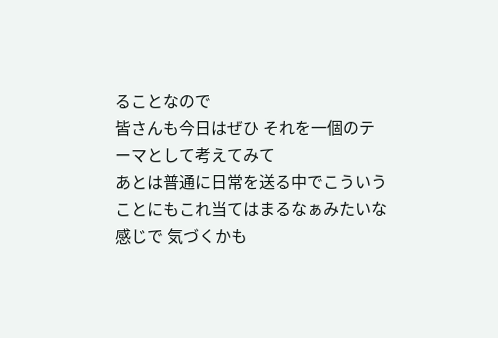ることなので
皆さんも今日はぜひ それを一個のテーマとして考えてみて
あとは普通に日常を送る中でこういうことにもこれ当てはまるなぁみたいな感じで 気づくかも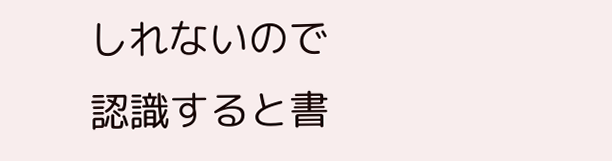しれないので
認識すると書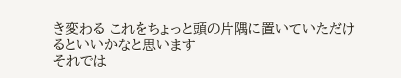き変わる これをちょっと頭の片隅に置いていただけるといいかなと思います
それでは